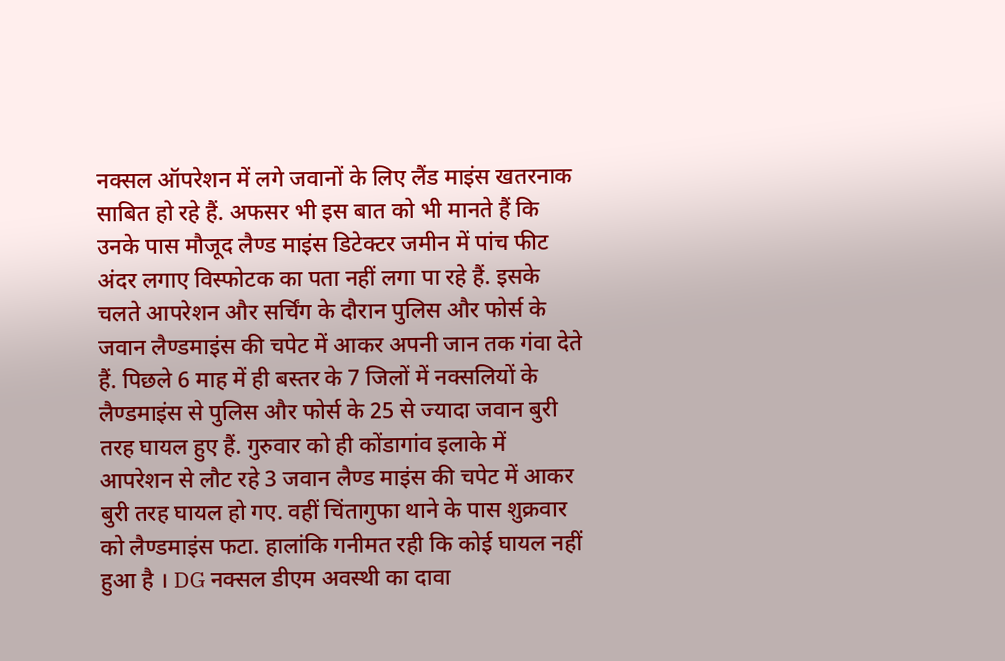नक्सल ऑपरेशन में लगे जवानों के लिए लैंड माइंस खतरनाक साबित हो रहे हैं. अफसर भी इस बात को भी मानते हैं कि उनके पास मौजूद लैण्ड माइंस डिटेक्टर जमीन में पांच फीट अंदर लगाए विस्फोटक का पता नहीं लगा पा रहे हैं. इसके चलते आपरेशन और सर्चिंग के दौरान पुलिस और फोर्स के जवान लैण्डमाइंस की चपेट में आकर अपनी जान तक गंवा देते हैं. पिछले 6 माह में ही बस्तर के 7 जिलों में नक्सलियों के लैण्डमाइंस से पुलिस और फोर्स के 25 से ज्यादा जवान बुरी तरह घायल हुए हैं. गुरुवार को ही कोंडागांव इलाके में आपरेशन से लौट रहे 3 जवान लैण्ड माइंस की चपेट में आकर बुरी तरह घायल हो गए. वहीं चिंतागुफा थाने के पास शुक्रवार को लैण्डमाइंस फटा. हालांकि गनीमत रही कि कोई घायल नहीं हुआ है । DG नक्सल डीएम अवस्थी का दावा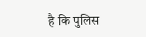है कि पुलिस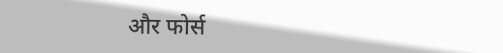और फोर्स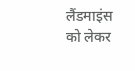लैंडमाइंस को लेकर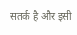सतर्क है और इसी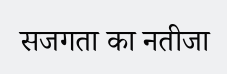सजगता का नतीजा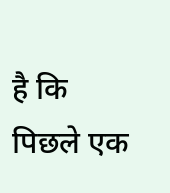है कि पिछले एक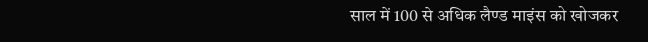साल में 100 से अधिक लैण्ड माइंस को खोजकर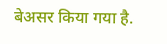बेअसर किया गया है.